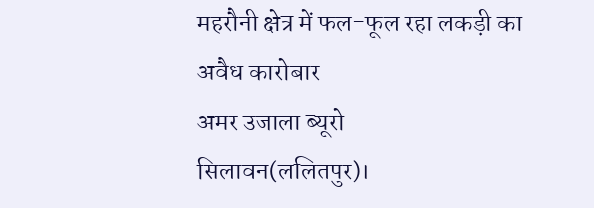महरौनी क्षेत्र में फल-फूल रहा लकड़ी का अवैध कारोबार
अमर उजाला ब्यूरो
सिलावन(ललितपुर)।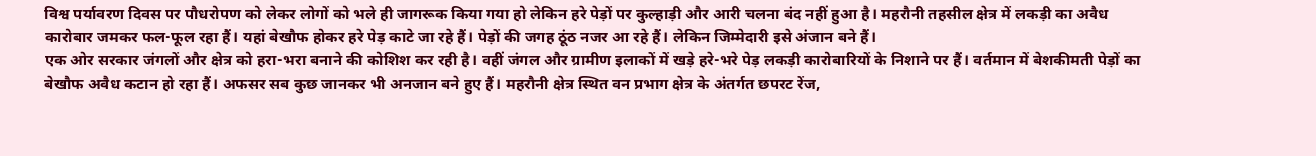विश्व पर्यावरण दिवस पर पौधरोपण को लेकर लोगों को भले ही जागरूक किया गया हो लेकिन हरे पेड़ों पर कुल्हाड़ी और आरी चलना बंद नहीं हुआ है। महरौनी तहसील क्षेत्र में लकड़ी का अवैध कारोबार जमकर फल-फूल रहा हैं। यहां बेखौफ होकर हरे पेड़ काटे जा रहे हैं। पेड़ों की जगह ठूंठ नजर आ रहे हैं। लेकिन जिम्मेदारी इसे अंजान बने हैं।
एक ओर सरकार जंगलों और क्षेत्र को हरा-भरा बनाने की कोशिश कर रही है। वहीं जंगल और ग्रामीण इलाकों में खड़े हरे-भरे पेड़ लकड़ी कारोबारियों के निशाने पर हैं। वर्तमान में बेशकीमती पेड़ों का बेखौफ अवैध कटान हो रहा हैं। अफसर सब कुछ जानकर भी अनजान बने हुए हैं। महरौनी क्षेत्र स्थित वन प्रभाग क्षेत्र के अंतर्गत छपरट रेंज,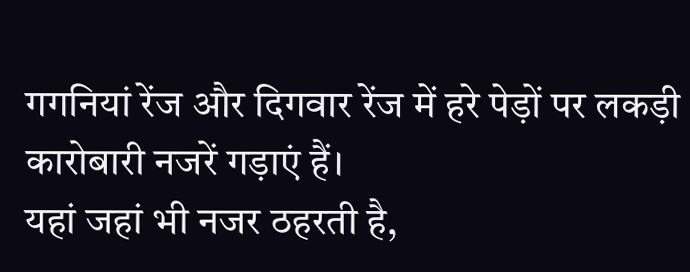गगनियां रेंज और दिगवार रेंज में हरे पेड़ों पर लकड़ी कारोबारी नजरें गड़ाएं हैं।
यहां जहां भी नजर ठहरती है,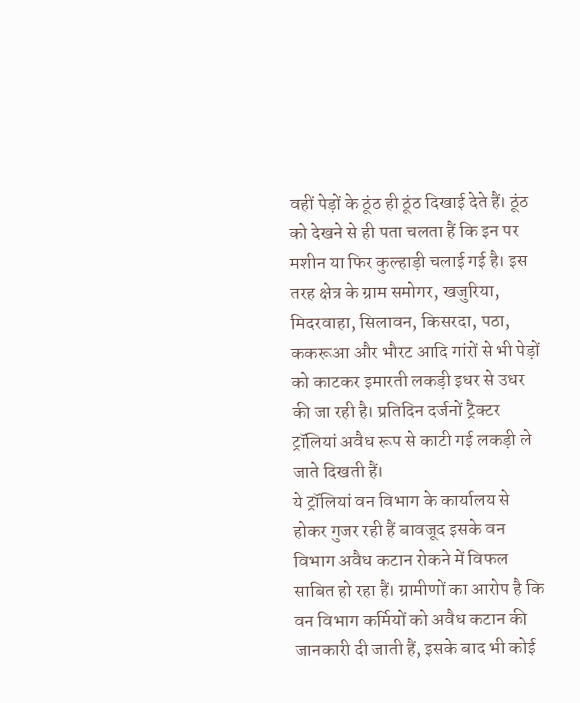वहीं पेड़ों के ठूंठ ही ठूंठ दिखाई देते हैं। ठूंठ को देखने से ही पता चलता हैं कि इन पर मशीन या फिर कुल्हाड़ी चलाई गई है। इस तरह क्षेत्र के ग्राम समोगर, खजुरिया, मिदरवाहा, सिलावन, किसरदा, पठा, ककरूआ और भौरट आदि गांरों से भी पेड़ों को काटकर इमारती लकड़ी इधर से उधर की जा रही है। प्रतिदिन दर्जनों ट्रैक्टर ट्रॉलियां अवैध रूप से काटी गई लकड़ी ले जाते दिखती हैं।
ये ट्रॉलियां वन विभाग के कार्यालय से होकर गुजर रही हैं बावजूद इसके वन विभाग अवैध कटान रोकने में विफल साबित हो रहा हैं। ग्रामीणों का आरोप है कि वन विभाग कर्मियों को अवैध कटान की जानकारी दी जाती हैं, इसके बाद भी कोई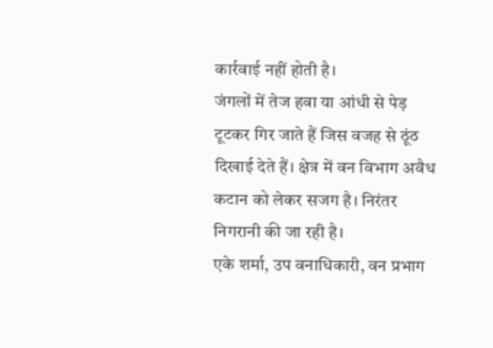कार्रवाई नहीं होती है।
जंगलों में तेज हवा या आंधी से पेड़ टूटकर गिर जाते हैं जिस वजह से ठूंठ दिखाई देते हैं। क्षेत्र में वन विभाग अवैध कटान को लेकर सजग है। निरंतर निगरानी की जा रही है।
एके शर्मा, उप वनाधिकारी, वन प्रभाग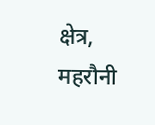क्षेत्र, महरौनी